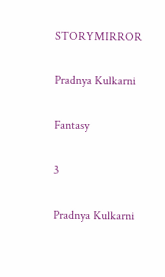STORYMIRROR

Pradnya Kulkarni

Fantasy

3

Pradnya Kulkarni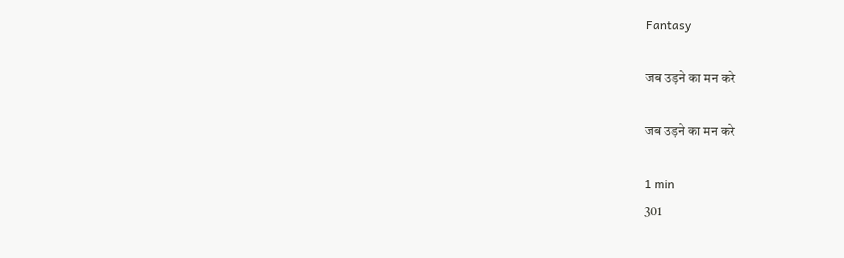Fantasy

जब उड़ने का मन करे

जब उड़ने का मन करे

1 min
301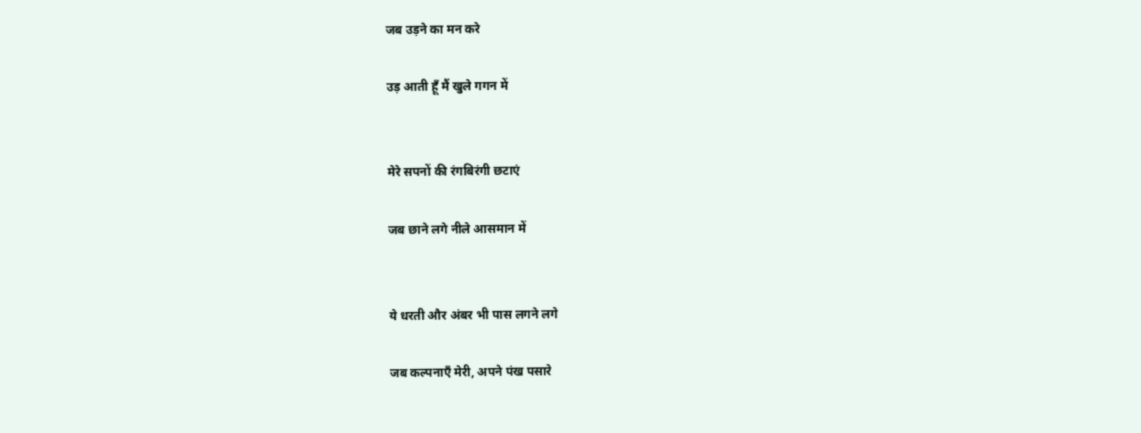जब उड़ने का मन करे

उड़ आती हूँ मैं खुले गगन में


मेरे सपनों की रंगबिरंगी छटाएं

जब छाने लगे नीले आसमान में


ये धरती और अंबर भी पास लगने लगे

जब कल्पनाएँ मेरी, अपने पंख पसारे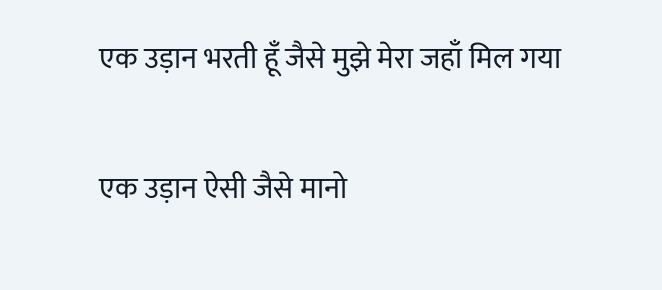एक उड़ान भरती हूँ जैसे मुझे मेरा जहाँ मिल गया

एक उड़ान ऐसी जैसे मानो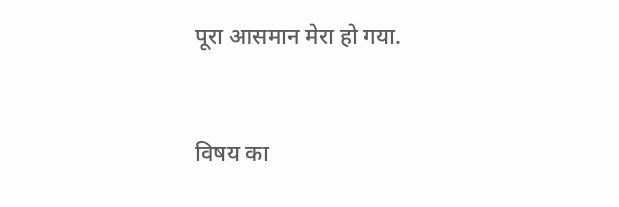पूरा आसमान मेरा हो गया.


विषय का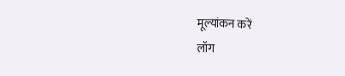मूल्यांकन करें
लॉग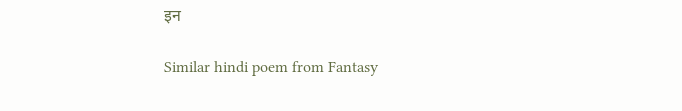इन

Similar hindi poem from Fantasy